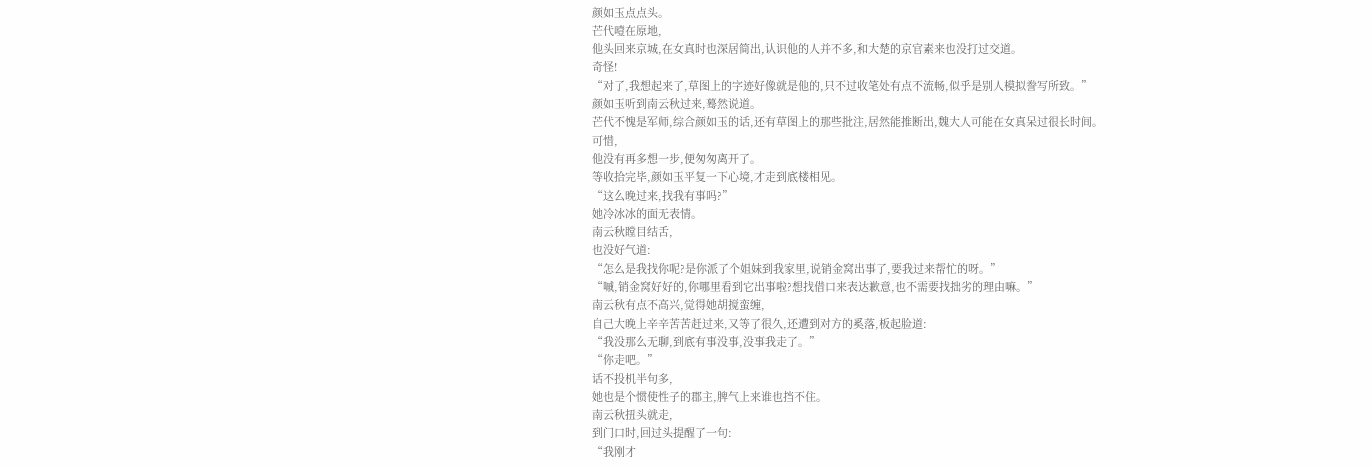颜如玉点点头。
芒代噎在原地,
他头回来京城,在女真时也深居简出,认识他的人并不多,和大楚的京官素来也没打过交道。
奇怪!
“对了,我想起来了,草图上的字迹好像就是他的,只不过收笔处有点不流畅,似乎是别人模拟誊写所致。”
颜如玉听到南云秋过来,蓦然说道。
芒代不愧是军师,综合颜如玉的话,还有草图上的那些批注,居然能推断出,魏大人可能在女真呆过很长时间。
可惜,
他没有再多想一步,便匆匆离开了。
等收拾完毕,颜如玉平复一下心境,才走到底楼相见。
“这么晚过来,找我有事吗?”
她冷冰冰的面无表情。
南云秋瞠目结舌,
也没好气道:
“怎么是我找你呢?是你派了个姐妹到我家里,说销金窝出事了,要我过来帮忙的呀。”
“嘁,销金窝好好的,你哪里看到它出事啦?想找借口来表达歉意,也不需要找拙劣的理由嘛。”
南云秋有点不高兴,觉得她胡搅蛮缠,
自己大晚上辛辛苦苦赶过来,又等了很久,还遭到对方的奚落,板起脸道:
“我没那么无聊,到底有事没事,没事我走了。”
“你走吧。”
话不投机半句多,
她也是个惯使性子的郡主,脾气上来谁也挡不住。
南云秋扭头就走,
到门口时,回过头提醒了一句:
“我刚才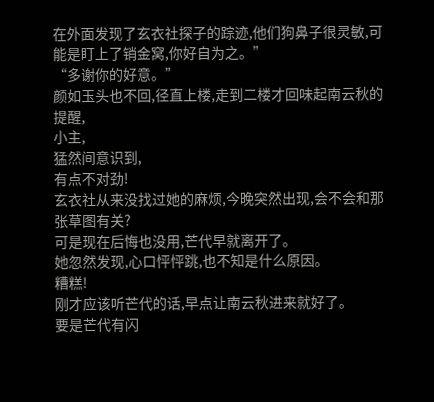在外面发现了玄衣社探子的踪迹,他们狗鼻子很灵敏,可能是盯上了销金窝,你好自为之。”
“多谢你的好意。”
颜如玉头也不回,径直上楼,走到二楼才回味起南云秋的提醒,
小主,
猛然间意识到,
有点不对劲!
玄衣社从来没找过她的麻烦,今晚突然出现,会不会和那张草图有关?
可是现在后悔也没用,芒代早就离开了。
她忽然发现,心口怦怦跳,也不知是什么原因。
糟糕!
刚才应该听芒代的话,早点让南云秋进来就好了。
要是芒代有闪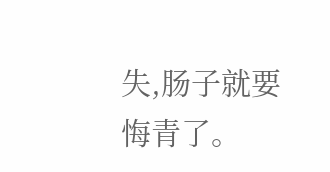失,肠子就要悔青了。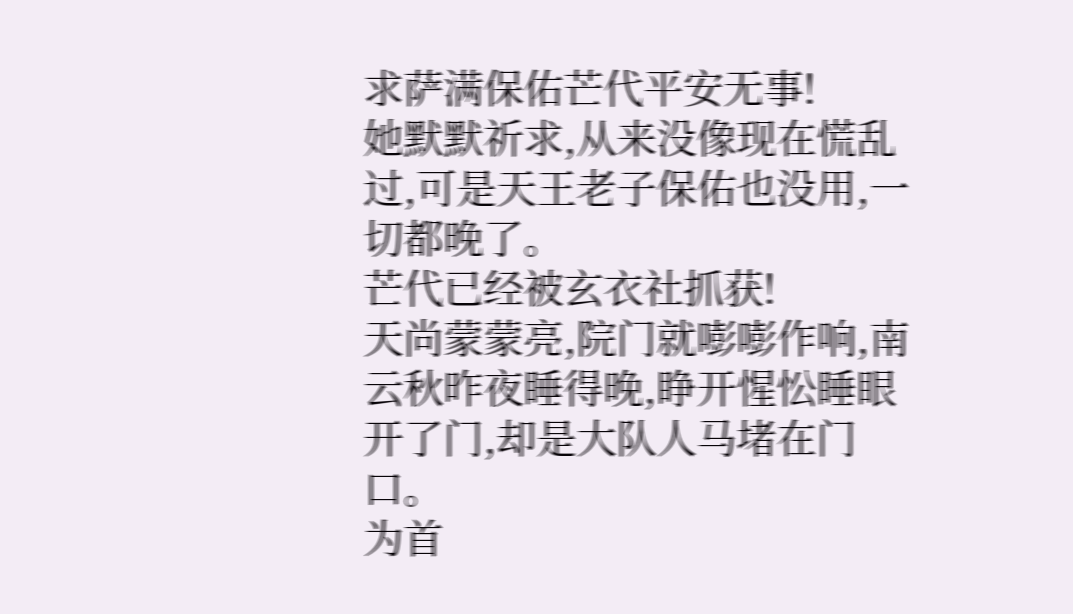求萨满保佑芒代平安无事!
她默默祈求,从来没像现在慌乱过,可是天王老子保佑也没用,一切都晚了。
芒代已经被玄衣社抓获!
天尚蒙蒙亮,院门就嘭嘭作响,南云秋昨夜睡得晚,睁开惺忪睡眼开了门,却是大队人马堵在门口。
为首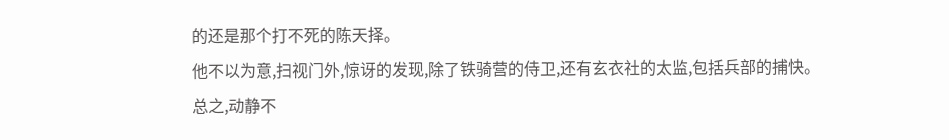的还是那个打不死的陈天择。
他不以为意,扫视门外,惊讶的发现,除了铁骑营的侍卫,还有玄衣社的太监,包括兵部的捕快。
总之,动静不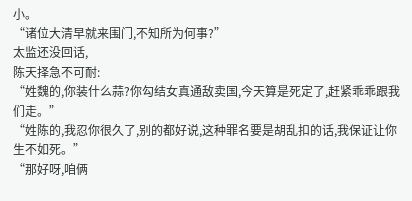小。
“诸位大清早就来围门,不知所为何事?”
太监还没回话,
陈天择急不可耐:
“姓魏的,你装什么蒜?你勾结女真通敌卖国,今天算是死定了,赶紧乖乖跟我们走。”
“姓陈的,我忍你很久了,别的都好说,这种罪名要是胡乱扣的话,我保证让你生不如死。”
“那好呀,咱俩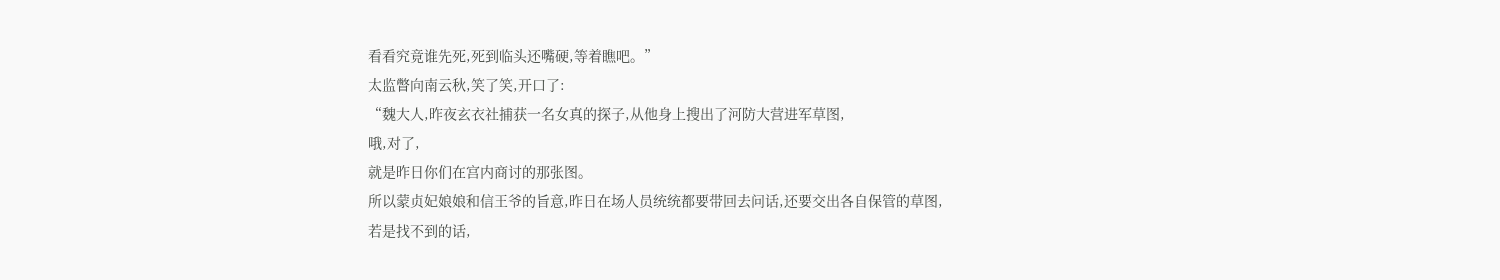看看究竟谁先死,死到临头还嘴硬,等着瞧吧。”
太监瞥向南云秋,笑了笑,开口了:
“魏大人,昨夜玄衣社捕获一名女真的探子,从他身上搜出了河防大营进军草图,
哦,对了,
就是昨日你们在宫内商讨的那张图。
所以蒙贞妃娘娘和信王爷的旨意,昨日在场人员统统都要带回去问话,还要交出各自保管的草图,
若是找不到的话,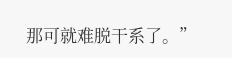那可就难脱干系了。”